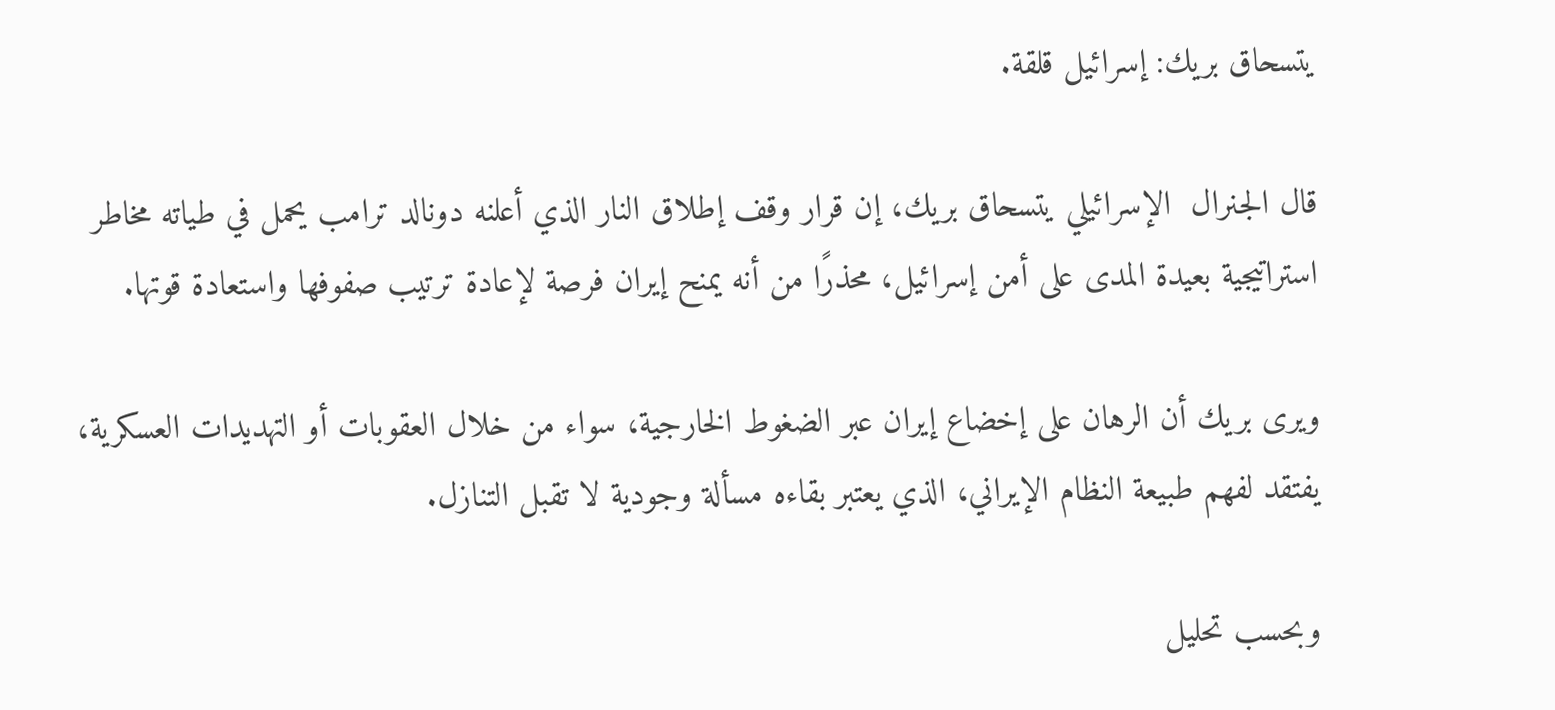يتسحاق بريك: إسرائيل قلقة.

قال الجنرال  الإسرائيلي يتسحاق بريك، إن قرار وقف إطلاق النار الذي أعلنه دونالد ترامب يحمل في طياته مخاطر استراتيجية بعيدة المدى على أمن إسرائيل، محذرًا من أنه يمنح إيران فرصة لإعادة ترتيب صفوفها واستعادة قوتها.

ويرى بريك أن الرهان على إخضاع إيران عبر الضغوط الخارجية، سواء من خلال العقوبات أو التهديدات العسكرية، يفتقد لفهم طبيعة النظام الإيراني، الذي يعتبر بقاءه مسألة وجودية لا تقبل التنازل.

وبحسب تحليل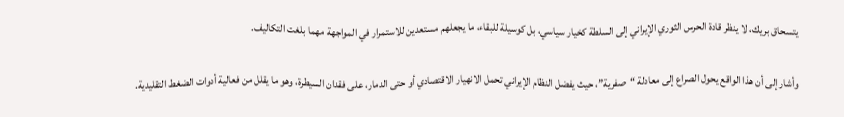يتسحاق بريك، لا ينظر قادة الحرس الثوري الإيراني إلى السلطة كخيار سياسي، بل كوسيلة للبقاء، ما يجعلهم مستعدين للاستمرار في المواجهة مهما بلغت التكاليف.

وأشار إلى أن هذا الواقع يحول الصراع إلى معادلة “صفرية”، حيث يفضل النظام الإيراني تحمل الانهيار الاقتصادي أو حتى الدمار، على فقدان السيطرة، وهو ما يقلل من فعالية أدوات الضغط التقليدية.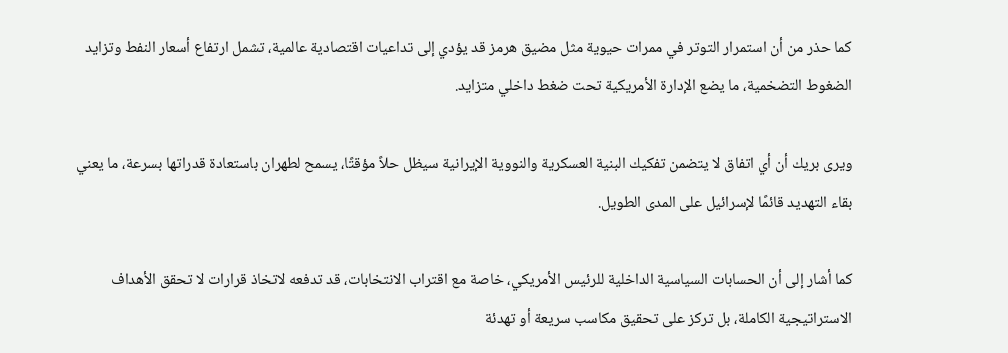كما حذر من أن استمرار التوتر في ممرات حيوية مثل مضيق هرمز قد يؤدي إلى تداعيات اقتصادية عالمية، تشمل ارتفاع أسعار النفط وتزايد الضغوط التضخمية، ما يضع الإدارة الأمريكية تحت ضغط داخلي متزايد.

ويرى بريك أن أي اتفاق لا يتضمن تفكيك البنية العسكرية والنووية الإيرانية سيظل حلاً مؤقتًا، يسمح لطهران باستعادة قدراتها بسرعة، ما يعني بقاء التهديد قائمًا لإسرائيل على المدى الطويل.

كما أشار إلى أن الحسابات السياسية الداخلية للرئيس الأمريكي، خاصة مع اقتراب الانتخابات، قد تدفعه لاتخاذ قرارات لا تحقق الأهداف الاستراتيجية الكاملة، بل تركز على تحقيق مكاسب سريعة أو تهدئة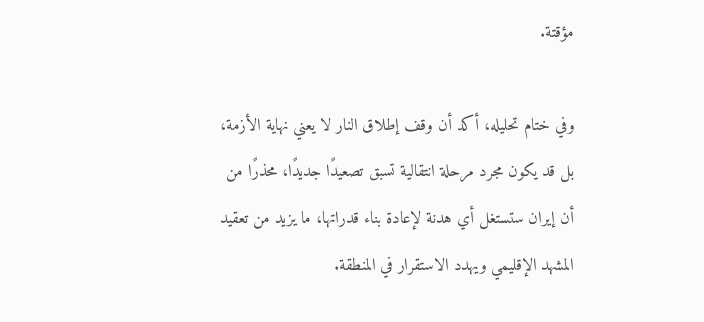مؤقتة.

وفي ختام تحليله، أكد أن وقف إطلاق النار لا يعني نهاية الأزمة، بل قد يكون مجرد مرحلة انتقالية تسبق تصعيدًا جديدًا، محذرًا من أن إيران ستستغل أي هدنة لإعادة بناء قدراتها، ما يزيد من تعقيد المشهد الإقليمي ويهدد الاستقرار في المنطقة.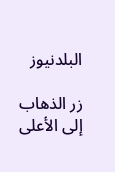البلدنيوز

زر الذهاب إلى الأعلى